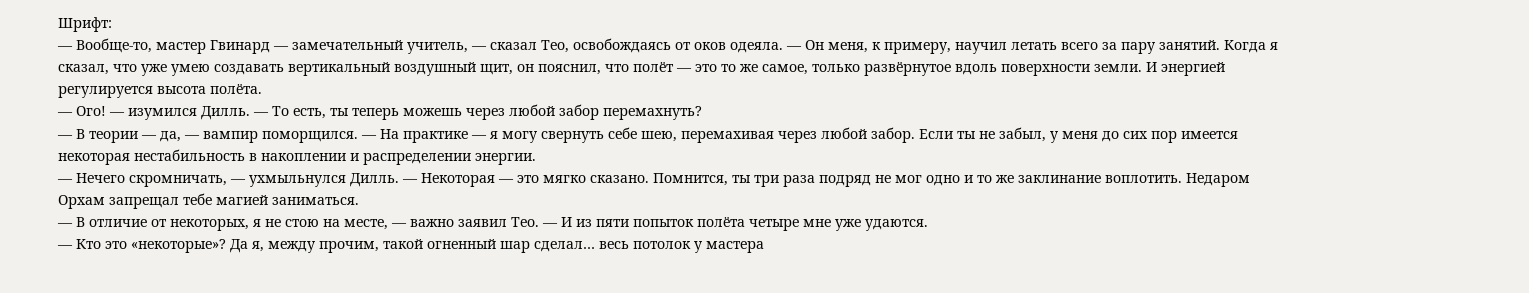Шрифт:
— Вообще-то, мастер Гвинард — замечательный учитель, — сказал Тео, освобождаясь от оков одеяла. — Он меня, к примеру, научил летать всего за пару занятий. Когда я сказал, что уже умею создавать вертикальный воздушный щит, он пояснил, что полёт — это то же самое, только развёрнутое вдоль поверхности земли. И энергией регулируется высота полёта.
— Ого! — изумился Дилль. — То есть, ты теперь можешь через любой забор перемахнуть?
— В теории — да, — вампир поморщился. — На практике — я могу свернуть себе шею, перемахивая через любой забор. Если ты не забыл, у меня до сих пор имеется некоторая нестабильность в накоплении и распределении энергии.
— Нечего скромничать, — ухмыльнулся Дилль. — Некоторая — это мягко сказано. Помнится, ты три раза подряд не мог одно и то же заклинание воплотить. Недаром Орхам запрещал тебе магией заниматься.
— В отличие от некоторых, я не стою на месте, — важно заявил Тео. — И из пяти попыток полёта четыре мне уже удаются.
— Кто это «некоторые»? Да я, между прочим, такой огненный шар сделал… весь потолок у мастера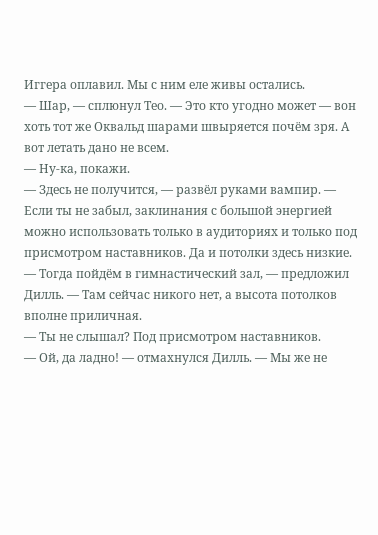Иггера оплавил. Мы с ним еле живы остались.
— Шар, — сплюнул Тео. — Это кто угодно может — вон хоть тот же Оквальд шарами швыряется почём зря. А вот летать дано не всем.
— Ну-ка, покажи.
— Здесь не получится, — развёл руками вампир. — Если ты не забыл, заклинания с большой энергией можно использовать только в аудиториях и только под присмотром наставников. Да и потолки здесь низкие.
— Тогда пойдём в гимнастический зал, — предложил Дилль. — Там сейчас никого нет, а высота потолков вполне приличная.
— Ты не слышал? Под присмотром наставников.
— Ой, да ладно! — отмахнулся Дилль. — Мы же не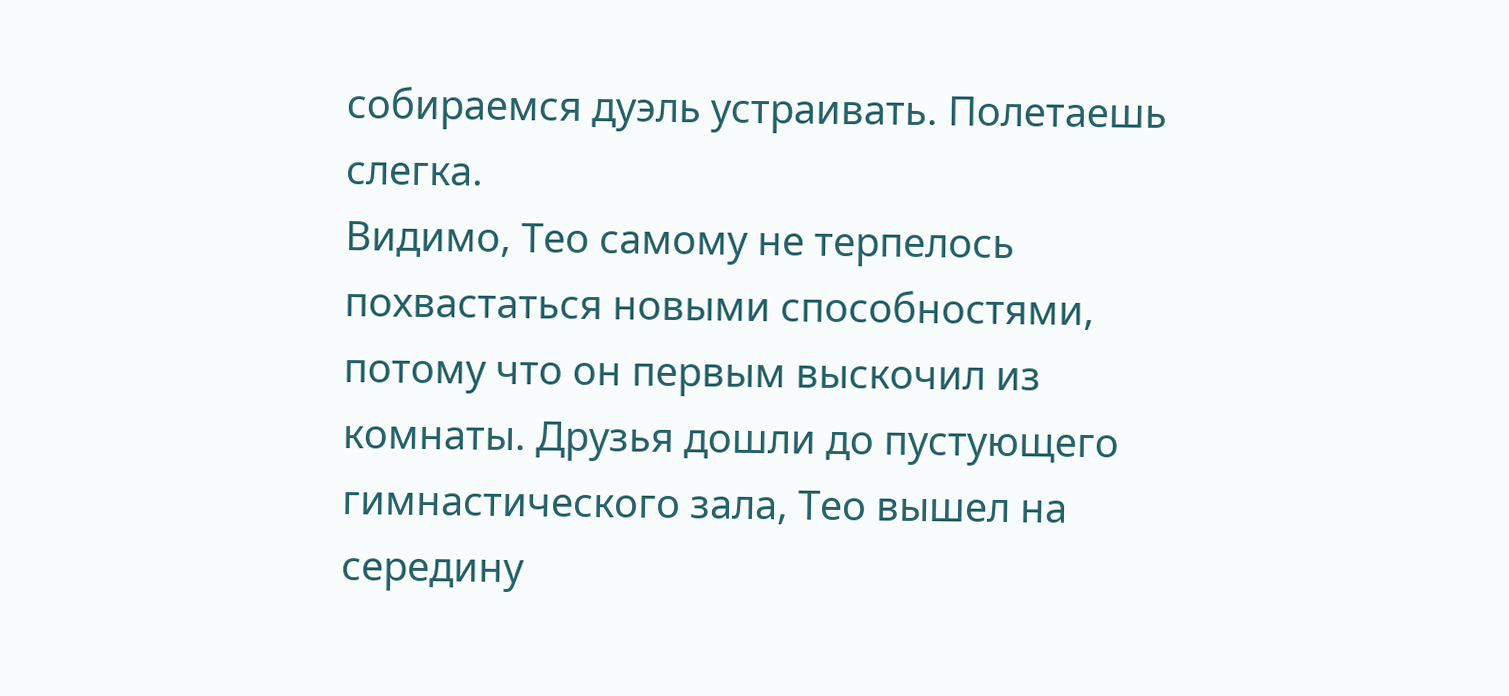собираемся дуэль устраивать. Полетаешь слегка.
Видимо, Тео самому не терпелось похвастаться новыми способностями, потому что он первым выскочил из комнаты. Друзья дошли до пустующего гимнастического зала, Тео вышел на середину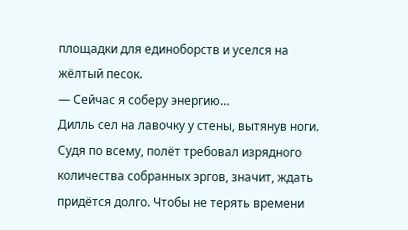площадки для единоборств и уселся на жёлтый песок.
— Сейчас я соберу энергию…
Дилль сел на лавочку у стены, вытянув ноги. Судя по всему, полёт требовал изрядного количества собранных эргов, значит, ждать придётся долго. Чтобы не терять времени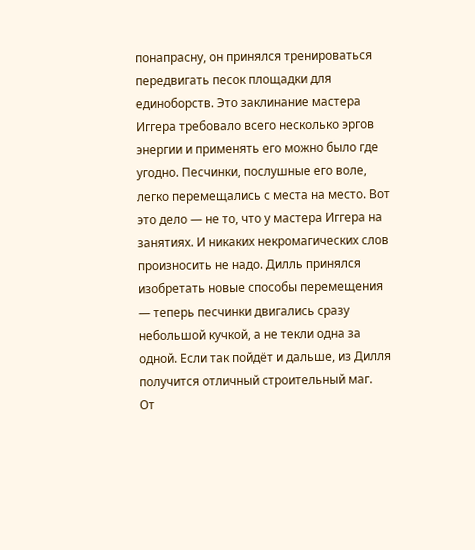понапрасну, он принялся тренироваться передвигать песок площадки для единоборств. Это заклинание мастера Иггера требовало всего несколько эргов энергии и применять его можно было где угодно. Песчинки, послушные его воле, легко перемещались с места на место. Вот это дело — не то, что у мастера Иггера на занятиях. И никаких некромагических слов произносить не надо. Дилль принялся изобретать новые способы перемещения — теперь песчинки двигались сразу небольшой кучкой, а не текли одна за одной. Если так пойдёт и дальше, из Дилля получится отличный строительный маг.
От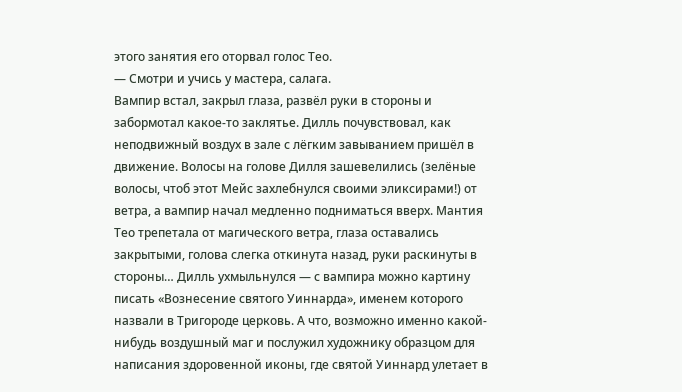этого занятия его оторвал голос Тео.
— Смотри и учись у мастера, салага.
Вампир встал, закрыл глаза, развёл руки в стороны и забормотал какое-то заклятье. Дилль почувствовал, как неподвижный воздух в зале с лёгким завыванием пришёл в движение. Волосы на голове Дилля зашевелились (зелёные волосы, чтоб этот Мейс захлебнулся своими эликсирами!) от ветра, а вампир начал медленно подниматься вверх. Мантия Тео трепетала от магического ветра, глаза оставались закрытыми, голова слегка откинута назад, руки раскинуты в стороны… Дилль ухмыльнулся — с вампира можно картину писать «Вознесение святого Уиннарда», именем которого назвали в Тригороде церковь. А что, возможно именно какой-нибудь воздушный маг и послужил художнику образцом для написания здоровенной иконы, где святой Уиннард улетает в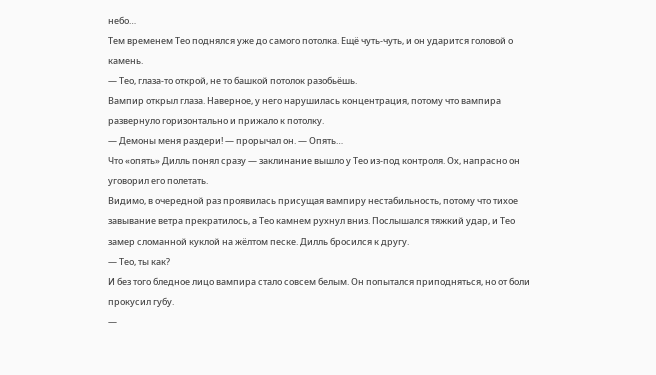небо…
Тем временем Тео поднялся уже до самого потолка. Ещё чуть-чуть, и он ударится головой о камень.
— Тео, глаза-то открой, не то башкой потолок разобьёшь.
Вампир открыл глаза. Наверное, у него нарушилась концентрация, потому что вампира развернуло горизонтально и прижало к потолку.
— Демоны меня раздери! — прорычал он. — Опять…
Что «опять» Дилль понял сразу — заклинание вышло у Тео из-под контроля. Ох, напрасно он уговорил его полетать.
Видимо, в очередной раз проявилась присущая вампиру нестабильность, потому что тихое завывание ветра прекратилось, а Тео камнем рухнул вниз. Послышался тяжкий удар, и Тео замер сломанной куклой на жёлтом песке. Дилль бросился к другу.
— Тео, ты как?
И без того бледное лицо вампира стало совсем белым. Он попытался приподняться, но от боли прокусил губу.
—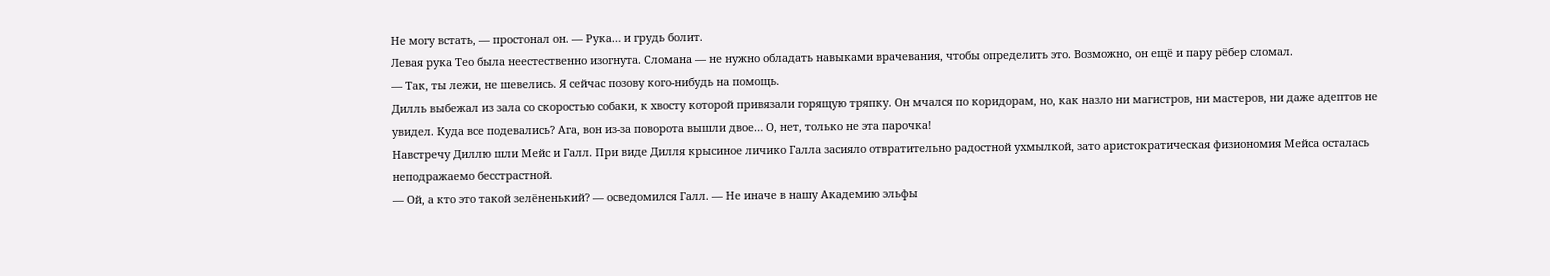Не могу встать, — простонал он. — Рука… и грудь болит.
Левая рука Тео была неестественно изогнута. Сломана — не нужно обладать навыками врачевания, чтобы определить это. Возможно, он ещё и пару рёбер сломал.
— Так, ты лежи, не шевелись. Я сейчас позову кого-нибудь на помощь.
Дилль выбежал из зала со скоростью собаки, к хвосту которой привязали горящую тряпку. Он мчался по коридорам, но, как назло ни магистров, ни мастеров, ни даже адептов не увидел. Куда все подевались? Ага, вон из-за поворота вышли двое… О, нет, только не эта парочка!
Навстречу Диллю шли Мейс и Галл. При виде Дилля крысиное личико Галла засияло отвратительно радостной ухмылкой, зато аристократическая физиономия Мейса осталась неподражаемо бесстрастной.
— Ой, а кто это такой зелёненький? — осведомился Галл. — Не иначе в нашу Академию эльфы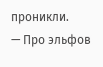проникли.
— Про эльфов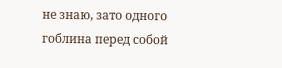не знаю, зато одного гоблина перед собой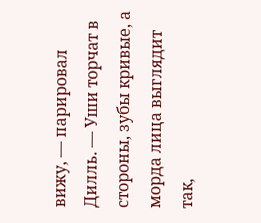вижу, — парировал Дилль. — Уши торчат в стороны, зубы кривые, а морда лица выглядит так,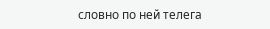словно по ней телега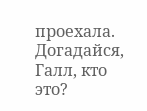проехала. Догадайся, Галл, кто это?